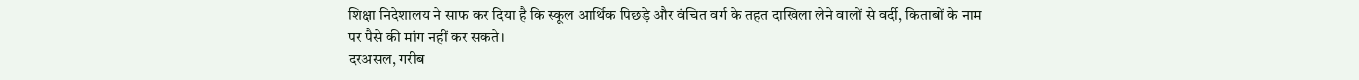शिक्षा निदेशालय ने साफ कर दिया है कि स्कूल आर्थिक पिछड़े और वंचित वर्ग के तहत दाखिला लेने वालों से वर्दी, किताबों के नाम पर पैसे की मांग नहीं कर सकते।
दरअसल, गरीब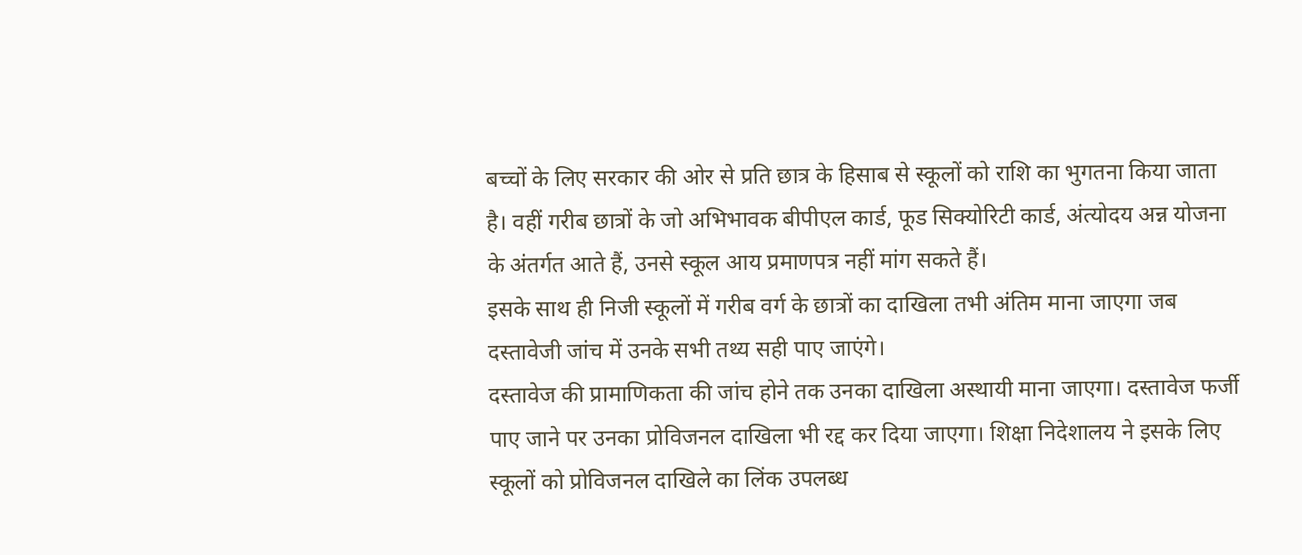बच्चों के लिए सरकार की ओर से प्रति छात्र के हिसाब से स्कूलों को राशि का भुगतना किया जाता है। वहीं गरीब छात्रों के जो अभिभावक बीपीएल कार्ड, फूड सिक्योरिटी कार्ड, अंत्योदय अन्न योजना के अंतर्गत आते हैं, उनसे स्कूल आय प्रमाणपत्र नहीं मांग सकते हैं।
इसके साथ ही निजी स्कूलों में गरीब वर्ग के छात्रों का दाखिला तभी अंतिम माना जाएगा जब दस्तावेजी जांच में उनके सभी तथ्य सही पाए जाएंगे।
दस्तावेज की प्रामाणिकता की जांच होने तक उनका दाखिला अस्थायी माना जाएगा। दस्तावेज फर्जी पाए जाने पर उनका प्रोविजनल दाखिला भी रद्द कर दिया जाएगा। शिक्षा निदेशालय ने इसके लिए स्कूलों को प्रोविजनल दाखिले का लिंक उपलब्ध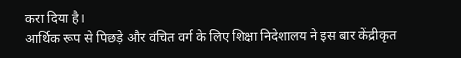करा दिया है।
आर्थिक रूप से पिछड़े और वंचित वर्ग के लिए शिक्षा निदेशालय ने इस बार केंद्रीकृत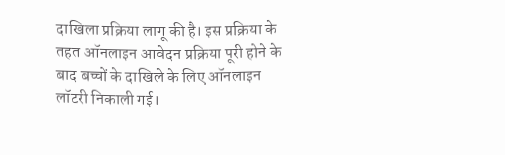दाखिला प्रक्रिया लागू की है। इस प्रक्रिया के तहत ऑनलाइन आवेदन प्रक्रिया पूरी होने के बाद बच्चों के दाखिले के लिए ऑनलाइन लॉटरी निकाली गई।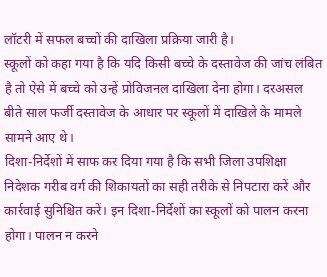लॉटरी में सफल बच्चों की दाखिला प्रक्रिया जारी है।
स्कूलों को कहा गया है कि यदि किसी बच्चे के दस्तावेज की जांच लंबित है तो ऐसे में बच्चे को उन्हें प्रोविजनल दाखिला देना होगा। दरअसल बीते साल फर्जी दस्तावेज के आधार पर स्कूलों में दाखिले के मामले सामने आए थे।
दिशा-निर्देशों में साफ कर दिया गया है कि सभी जिला उपशिक्षा निदेशक गरीब वर्ग की शिकायतों का सही तरीके से निपटारा करें और कार्रवाई सुनिश्चित करें। इन दिशा-निर्देशों का स्कूलों को पालन करना होगा। पालन न करने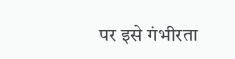पर इसे गंभीरता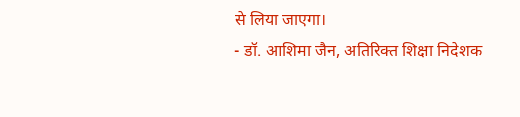से लिया जाएगा।
- डॉ. आशिमा जैन, अतिरिक्त शिक्षा निदेशक